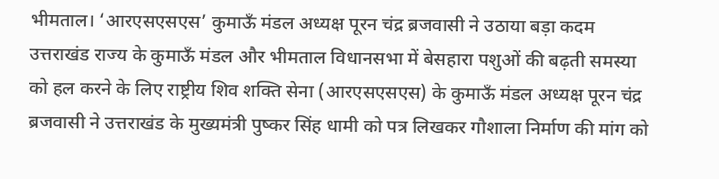भीमताल। ‘आरएसएसएस’ कुमाऊँ मंडल अध्यक्ष पूरन चंद्र ब्रजवासी ने उठाया बड़ा कदम उत्तराखंड राज्य के कुमाऊँ मंडल और भीमताल विधानसभा में बेसहारा पशुओं की बढ़ती समस्या को हल करने के लिए राष्ट्रीय शिव शक्ति सेना (आरएसएसएस) के कुमाऊँ मंडल अध्यक्ष पूरन चंद्र ब्रजवासी ने उत्तराखंड के मुख्यमंत्री पुष्कर सिंह धामी को पत्र लिखकर गौशाला निर्माण की मांग को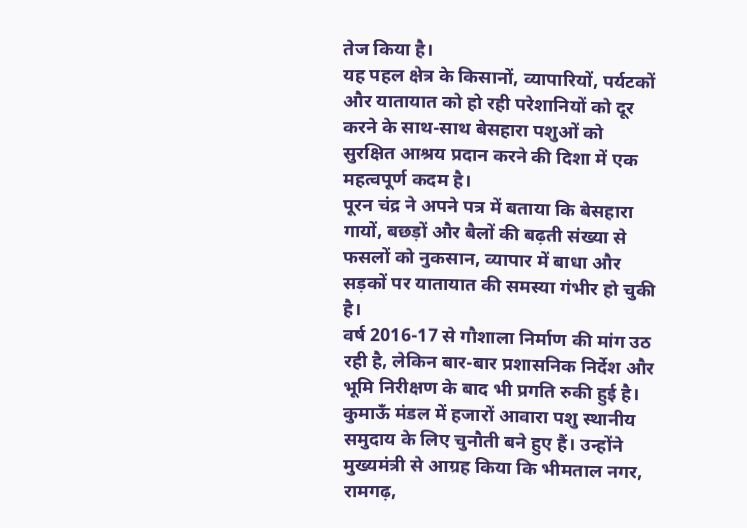तेज किया है।
यह पहल क्षेत्र के किसानों, व्यापारियों, पर्यटकों और यातायात को हो रही परेशानियों को दूर करने के साथ-साथ बेसहारा पशुओं को सुरक्षित आश्रय प्रदान करने की दिशा में एक महत्वपूर्ण कदम है।
पूरन चंद्र ने अपने पत्र में बताया कि बेसहारा गायों, बछड़ों और बैलों की बढ़ती संख्या से फसलों को नुकसान, व्यापार में बाधा और सड़कों पर यातायात की समस्या गंभीर हो चुकी है।
वर्ष 2016-17 से गौशाला निर्माण की मांग उठ रही है, लेकिन बार-बार प्रशासनिक निर्देश और भूमि निरीक्षण के बाद भी प्रगति रुकी हुई है। कुमाऊँ मंडल में हजारों आवारा पशु स्थानीय समुदाय के लिए चुनौती बने हुए हैं। उन्होंने मुख्यमंत्री से आग्रह किया कि भीमताल नगर, रामगढ़,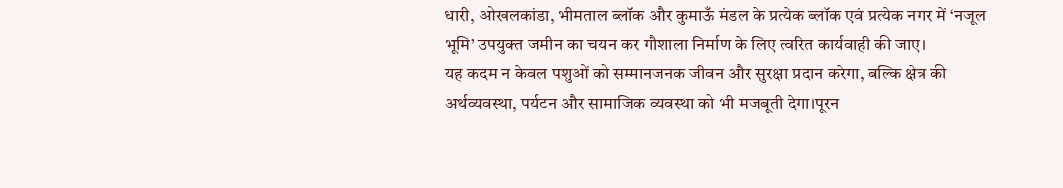धारी, ओखलकांडा, भीमताल ब्लॉक और कुमाऊँ मंडल के प्रत्येक ब्लॉक एवं प्रत्येक नगर में ‘नजूल भूमि’ उपयुक्त जमीन का चयन कर गौशाला निर्माण के लिए त्वरित कार्यवाही की जाए।
यह कदम न केवल पशुओं को सम्मानजनक जीवन और सुरक्षा प्रदान करेगा, बल्कि क्षेत्र की अर्थव्यवस्था, पर्यटन और सामाजिक व्यवस्था को भी मजबूती देगा।पूरन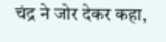चंद्र ने जोर देकर कहा,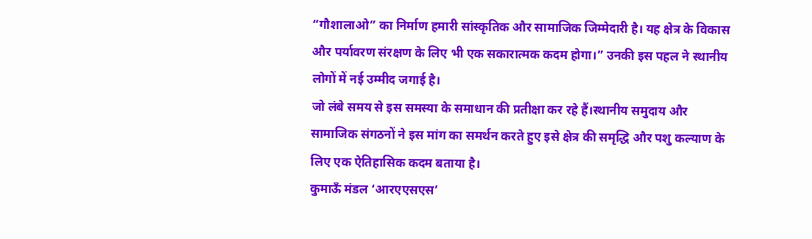“गौशालाओ” का निर्माण हमारी सांस्कृतिक और सामाजिक जिम्मेदारी है। यह क्षेत्र के विकास और पर्यावरण संरक्षण के लिए भी एक सकारात्मक कदम होगा।” उनकी इस पहल ने स्थानीय लोगों में नई उम्मीद जगाई है।
जो लंबे समय से इस समस्या के समाधान की प्रतीक्षा कर रहे हैं।स्थानीय समुदाय और सामाजिक संगठनों ने इस मांग का समर्थन करते हुए इसे क्षेत्र की समृद्धि और पशु कल्याण के लिए एक ऐतिहासिक कदम बताया है।
कुमाऊँ मंडल ‘आरएएसएस’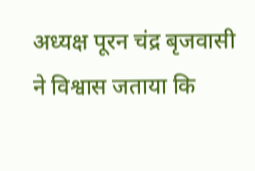अध्यक्ष पूरन चंद्र बृजवासी ने विश्वास जताया कि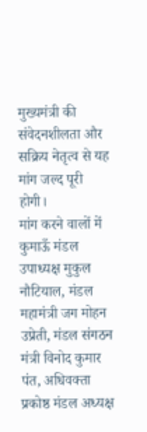मुख्यमंत्री की संवेदनशीलता और सक्रिय नेतृत्व से यह मांग जल्द पूरी होगी।
मांग करने वालों में कुमाऊँ मंडल उपाध्यक्ष मुकुल नौटियाल, मंडल महामंत्री जग मोहन उप्रेती, मंडल संगठन मंत्री विनोद कुमार पंत, अधिवक्ता प्रकोष्ठ मंडल अध्यक्ष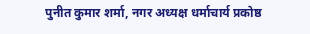पुनीत कुमार शर्मा, नगर अध्यक्ष धर्माचार्य प्रकोष्ठ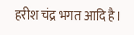हरीश चंद्र भगत आदि है।